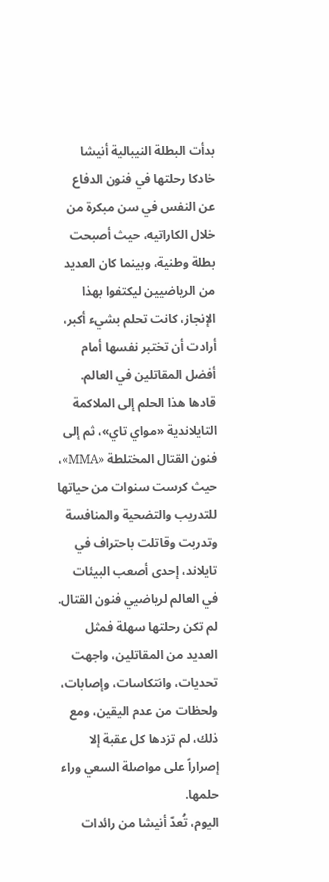بدأت البطلة النيبالية أنيشا خادكا رحلتها في فنون الدفاع عن النفس في سن مبكرة من خلال الكاراتيه، حيث أصبحت بطلة وطنية، وبينما كان العديد من الرياضيين ليكتفوا بهذا الإنجاز، كانت تحلم بشيء أكبر، أرادت أن تختبر نفسها أمام أفضل المقاتلين في العالم.
قادها هذا الحلم إلى الملاكمة التايلاندية «مواي تاي»، ثم إلى فنون القتال المختلطة «MMA»، حيث كرست سنوات من حياتها للتدريب والتضحية والمنافسة وتدربت وقاتلت باحتراف في تايلاند، إحدى أصعب البيئات في العالم لرياضيي فنون القتال.
لم تكن رحلتها سهلة فمثل العديد من المقاتلين، واجهت تحديات، وانتكاسات، وإصابات، ولحظات من عدم اليقين، ومع ذلك، لم تزدها كل عقبة إلا إصراراً على مواصلة السعي وراء حلمها.
اليوم، تُعدّ أنيشا من رائدات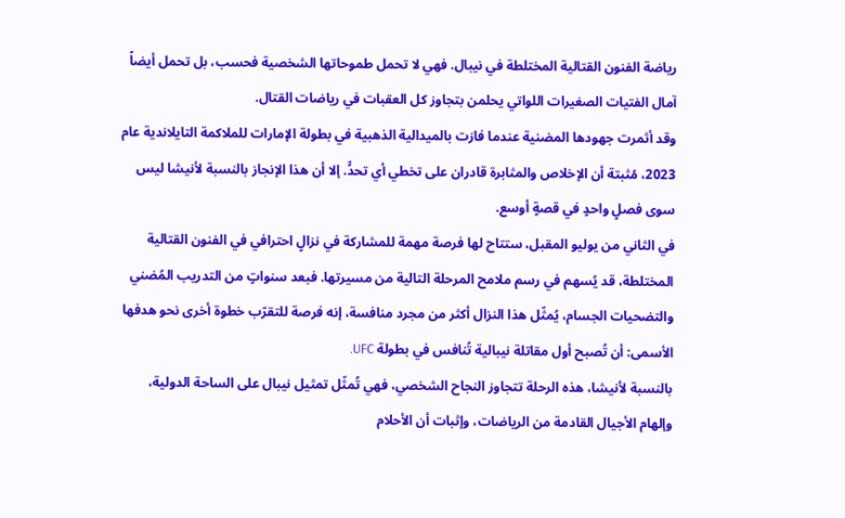رياضة الفنون القتالية المختلطة في نيبال. فهي لا تحمل طموحاتها الشخصية فحسب، بل تحمل أيضاً آمال الفتيات الصغيرات اللواتي يحلمن بتجاوز كل العقبات في رياضات القتال.
وقد أثمرت جهودها المضنية عندما فازت بالميدالية الذهبية في بطولة الإمارات للملاكمة التايلاندية عام 2023، مُثبتة أن الإخلاص والمثابرة قادران على تخطي أي تحدٍّ. إلا أن هذا الإنجاز بالنسبة لأنيشا ليس سوى فصلٍ واحدٍ في قصةٍ أوسع.
في الثاني من يوليو المقبل، ستتاح لها فرصة مهمة للمشاركة في نزالٍ احترافي في الفنون القتالية المختلطة، قد يُسهم في رسم ملامح المرحلة التالية من مسيرتها. فبعد سنواتٍ من التدريب المُضني والتضحيات الجسام، يُمثّل هذا النزال أكثر من مجرد منافسة، إنه فرصة للتقرّب خطوة أخرى نحو هدفها الأسمى: أن تُصبح أول مقاتلة نيبالية تُنافس في بطولة UFC.
بالنسبة لأنيشا، هذه الرحلة تتجاوز النجاح الشخصي، فهي تُمثّل تمثيل نيبال على الساحة الدولية، وإلهام الأجيال القادمة من الرياضات، وإثبات أن الأحلام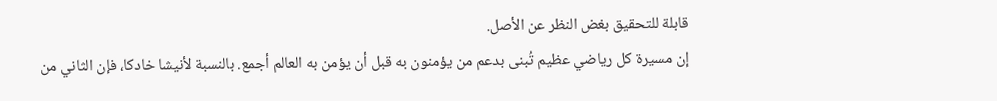قابلة للتحقيق بغض النظر عن الأصل.
إن مسيرة كل رياضي عظيم تُبنى بدعم من يؤمنون به قبل أن يؤمن به العالم أجمع. بالنسبة لأنيشا خادكا، فإن الثاني من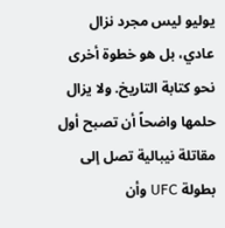يوليو ليس مجرد نزال عادي، بل هو خطوة أخرى نحو كتابة التاريخ. ولا يزال حلمها واضحاً أن تصبح أول مقاتلة نيبالية تصل إلى بطولة UFC وأن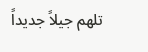تلهم جيلاً جديداً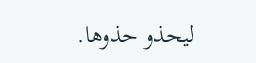ليحذو حذوها.